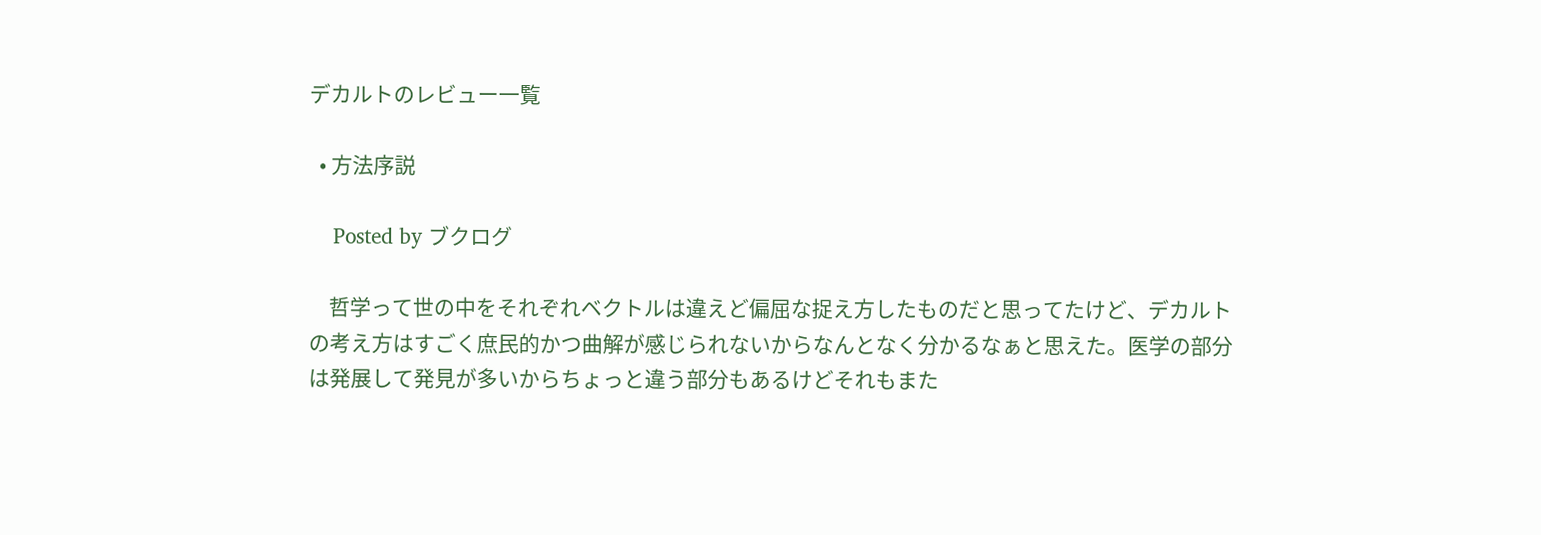デカルトのレビュー一覧

  • 方法序説

    Posted by ブクログ

    哲学って世の中をそれぞれベクトルは違えど偏屈な捉え方したものだと思ってたけど、デカルトの考え方はすごく庶民的かつ曲解が感じられないからなんとなく分かるなぁと思えた。医学の部分は発展して発見が多いからちょっと違う部分もあるけどそれもまた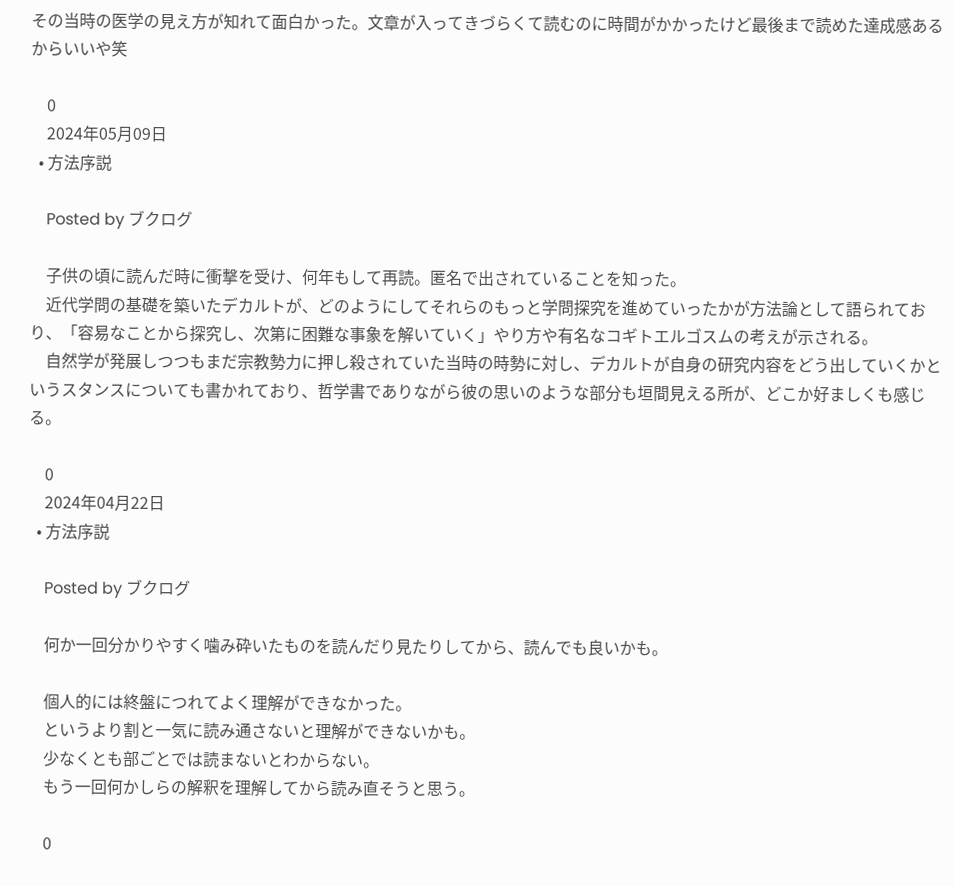その当時の医学の見え方が知れて面白かった。文章が入ってきづらくて読むのに時間がかかったけど最後まで読めた達成感あるからいいや笑

    0
    2024年05月09日
  • 方法序説

    Posted by ブクログ

    子供の頃に読んだ時に衝撃を受け、何年もして再読。匿名で出されていることを知った。
    近代学問の基礎を築いたデカルトが、どのようにしてそれらのもっと学問探究を進めていったかが方法論として語られており、「容易なことから探究し、次第に困難な事象を解いていく」やり方や有名なコギトエルゴスムの考えが示される。
    自然学が発展しつつもまだ宗教勢力に押し殺されていた当時の時勢に対し、デカルトが自身の研究内容をどう出していくかというスタンスについても書かれており、哲学書でありながら彼の思いのような部分も垣間見える所が、どこか好ましくも感じる。

    0
    2024年04月22日
  • 方法序説

    Posted by ブクログ

    何か一回分かりやすく噛み砕いたものを読んだり見たりしてから、読んでも良いかも。

    個人的には終盤につれてよく理解ができなかった。
    というより割と一気に読み通さないと理解ができないかも。
    少なくとも部ごとでは読まないとわからない。
    もう一回何かしらの解釈を理解してから読み直そうと思う。

    0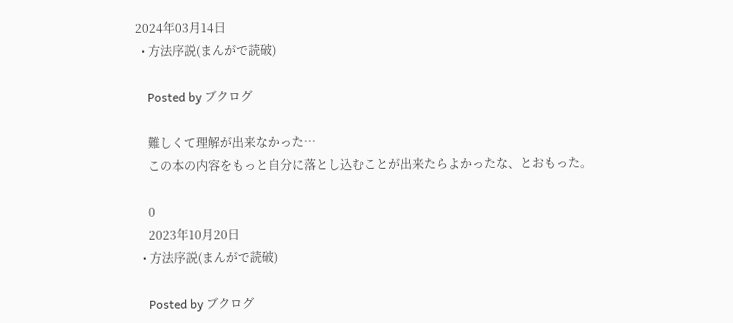2024年03月14日
  • 方法序説(まんがで読破)

    Posted by ブクログ

    難しくて理解が出来なかった…
    この本の内容をもっと自分に落とし込むことが出来たらよかったな、とおもった。

    0
    2023年10月20日
  • 方法序説(まんがで読破)

    Posted by ブクログ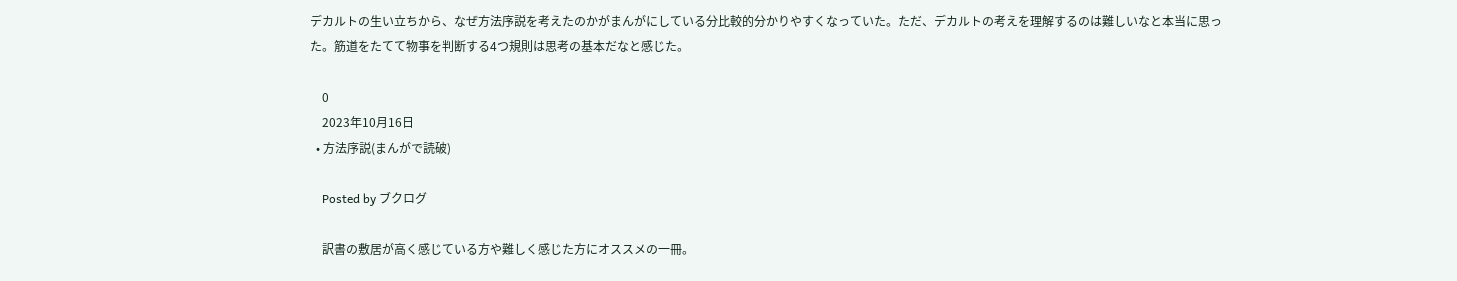デカルトの生い立ちから、なぜ方法序説を考えたのかがまんがにしている分比較的分かりやすくなっていた。ただ、デカルトの考えを理解するのは難しいなと本当に思った。筋道をたてて物事を判断する4つ規則は思考の基本だなと感じた。

    0
    2023年10月16日
  • 方法序説(まんがで読破)

    Posted by ブクログ

    訳書の敷居が高く感じている方や難しく感じた方にオススメの一冊。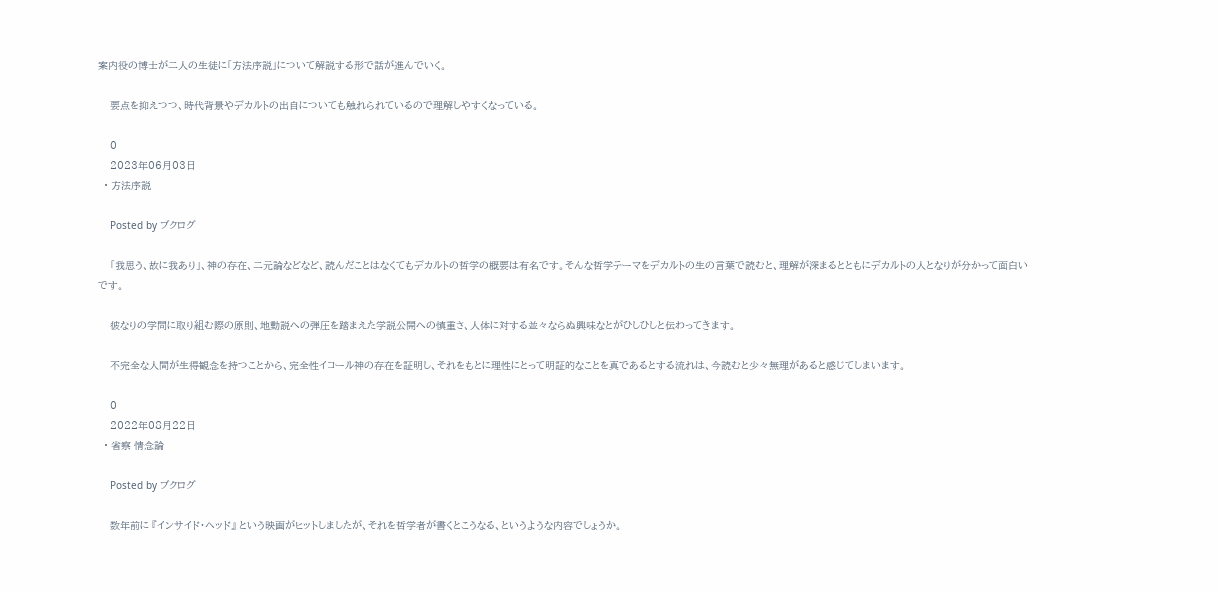案内役の博士が二人の生徒に「方法序説」について解説する形で話が進んでいく。

    要点を抑えつつ、時代背景やデカルトの出自についても触れられているので理解しやすくなっている。

    0
    2023年06月03日
  • 方法序説

    Posted by ブクログ

    「我思う、故に我あり」、神の存在、二元論などなど、読んだことはなくてもデカルトの哲学の概要は有名です。そんな哲学テーマをデカルトの生の言葉で読むと、理解が深まるとともにデカルトの人となりが分かって面白いです。

    彼なりの学問に取り組む際の原則、地動説への弾圧を踏まえた学説公開への慎重さ、人体に対する並々ならぬ興味なとがひしひしと伝わってきます。

    不完全な人間が生得観念を持つことから、完全性イコール神の存在を証明し、それをもとに理性にとって明証的なことを真であるとする流れは、今読むと少々無理があると感じてしまいます。

    0
    2022年08月22日
  • 省察 情念論

    Posted by ブクログ

    数年前に 『インサイド・ヘッド』 という映画がヒットしましたが、それを哲学者が書くとこうなる、というような内容でしょうか。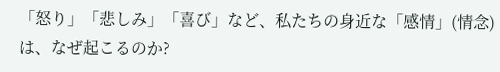「怒り」「悲しみ」「喜び」など、私たちの身近な「感情」(情念)は、なぜ起こるのか?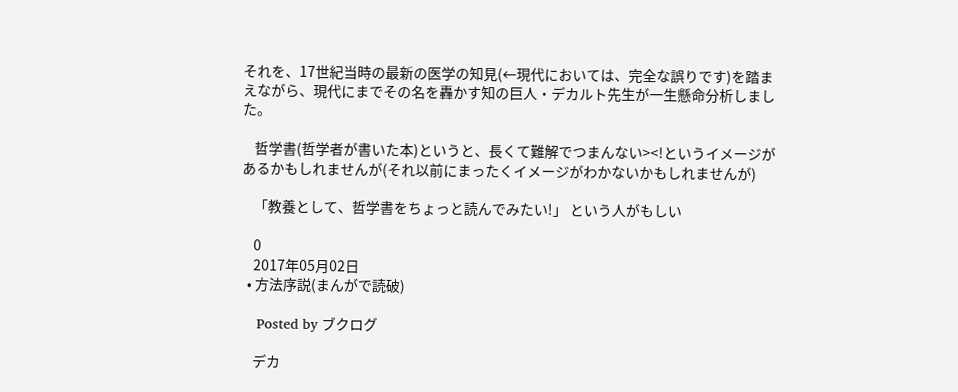それを、17世紀当時の最新の医学の知見(←現代においては、完全な誤りです)を踏まえながら、現代にまでその名を轟かす知の巨人・デカルト先生が一生懸命分析しました。

    哲学書(哲学者が書いた本)というと、長くて難解でつまんない><!というイメージがあるかもしれませんが(それ以前にまったくイメージがわかないかもしれませんが)

    「教養として、哲学書をちょっと読んでみたい!」 という人がもしい

    0
    2017年05月02日
  • 方法序説(まんがで読破)

    Posted by ブクログ

    デカ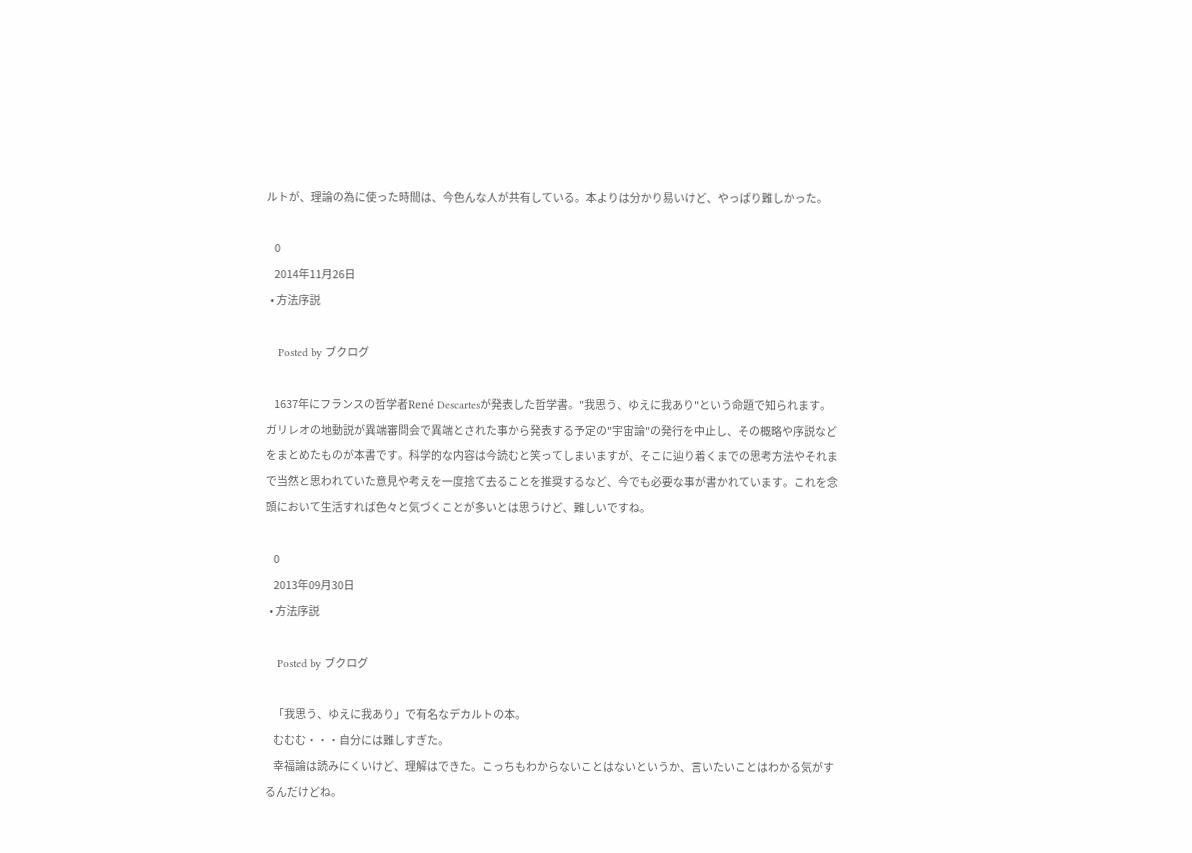ルトが、理論の為に使った時間は、今色んな人が共有している。本よりは分かり易いけど、やっぱり難しかった。

    0
    2014年11月26日
  • 方法序説

    Posted by ブクログ

    1637年にフランスの哲学者René Descartesが発表した哲学書。"我思う、ゆえに我あり"という命題で知られます。ガリレオの地動説が異端審問会で異端とされた事から発表する予定の"宇宙論"の発行を中止し、その概略や序説などをまとめたものが本書です。科学的な内容は今読むと笑ってしまいますが、そこに辿り着くまでの思考方法やそれまで当然と思われていた意見や考えを一度捨て去ることを推奨するなど、今でも必要な事が書かれています。これを念頭において生活すれば色々と気づくことが多いとは思うけど、難しいですね。

    0
    2013年09月30日
  • 方法序説

    Posted by ブクログ

    「我思う、ゆえに我あり」で有名なデカルトの本。
    むむむ・・・自分には難しすぎた。
    幸福論は読みにくいけど、理解はできた。こっちもわからないことはないというか、言いたいことはわかる気がするんだけどね。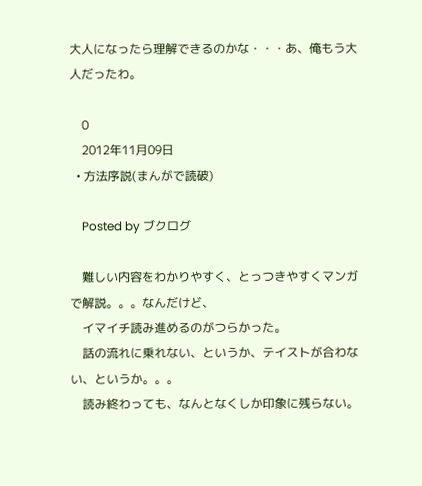大人になったら理解できるのかな・・・あ、俺もう大人だったわ。

    0
    2012年11月09日
  • 方法序説(まんがで読破)

    Posted by ブクログ

    難しい内容をわかりやすく、とっつきやすくマンガで解説。。。なんだけど、
    イマイチ読み進めるのがつらかった。
    話の流れに乗れない、というか、テイストが合わない、というか。。。
    読み終わっても、なんとなくしか印象に残らない。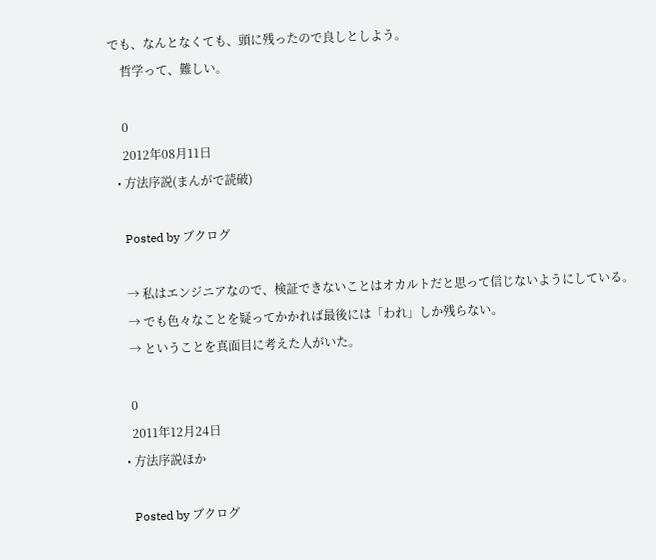でも、なんとなくても、頭に残ったので良しとしよう。
    哲学って、難しい。

    0
    2012年08月11日
  • 方法序説(まんがで読破)

    Posted by ブクログ

    → 私はエンジニアなので、検証できないことはオカルトだと思って信じないようにしている。
    → でも色々なことを疑ってかかれば最後には「われ」しか残らない。
    → ということを真面目に考えた人がいた。

    0
    2011年12月24日
  • 方法序説ほか

    Posted by ブクログ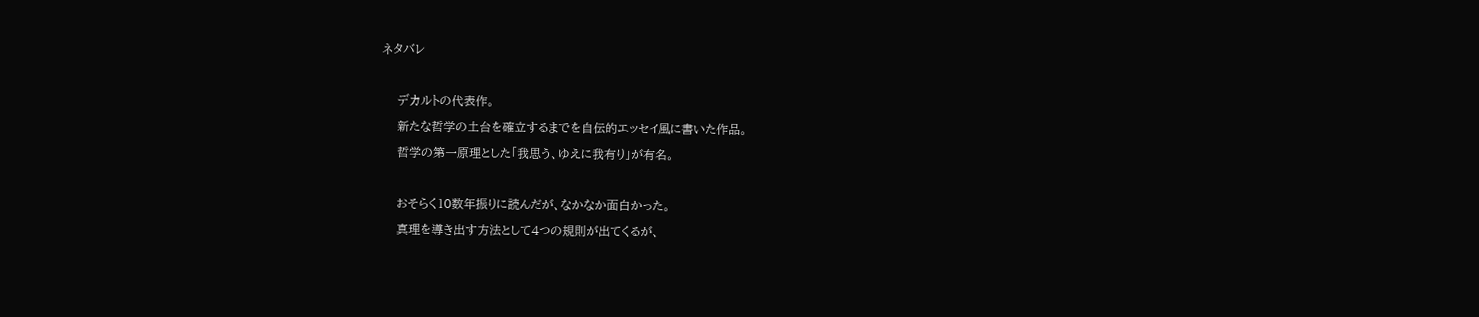ネタバレ

    デカルトの代表作。
    新たな哲学の土台を確立するまでを自伝的エッセイ風に書いた作品。
    哲学の第一原理とした「我思う、ゆえに我有り」が有名。

    おそらく10数年振りに読んだが、なかなか面白かった。
    真理を導き出す方法として4つの規則が出てくるが、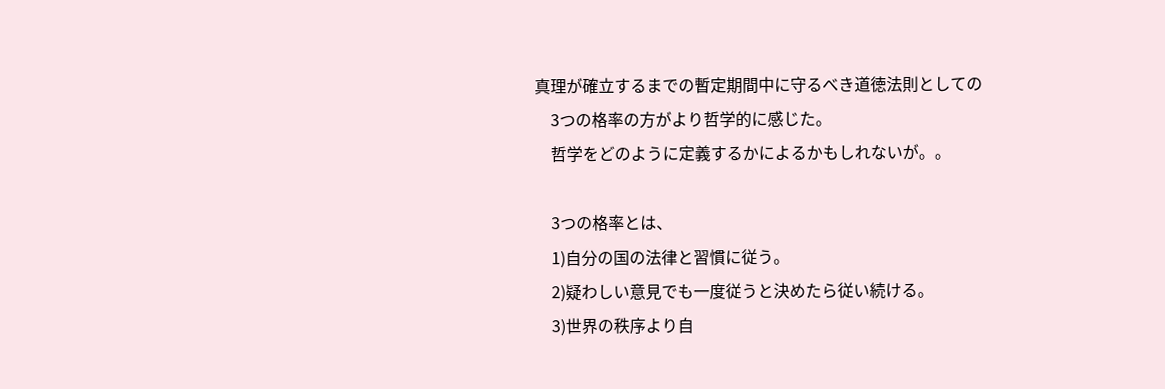真理が確立するまでの暫定期間中に守るべき道徳法則としての
    3つの格率の方がより哲学的に感じた。
    哲学をどのように定義するかによるかもしれないが。。

    3つの格率とは、
    1)自分の国の法律と習慣に従う。
    2)疑わしい意見でも一度従うと決めたら従い続ける。
    3)世界の秩序より自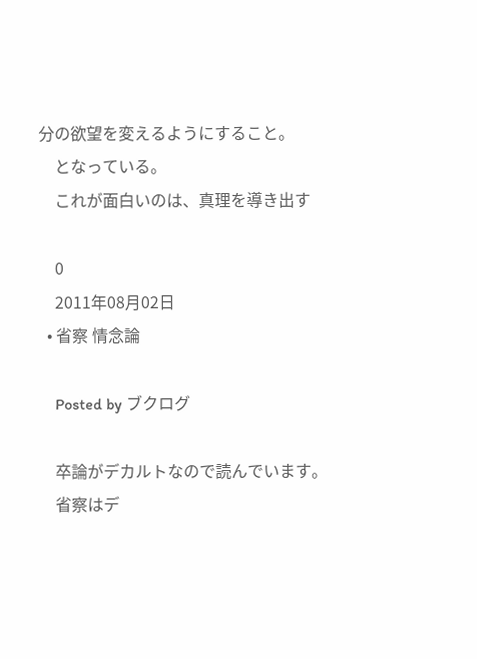分の欲望を変えるようにすること。
    となっている。
    これが面白いのは、真理を導き出す

    0
    2011年08月02日
  • 省察 情念論

    Posted by ブクログ

    卒論がデカルトなので読んでいます。
    省察はデ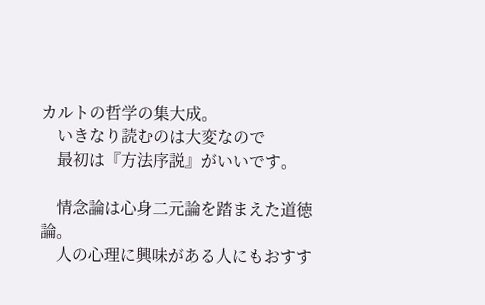カルトの哲学の集大成。
    いきなり読むのは大変なので
    最初は『方法序説』がいいです。

    情念論は心身二元論を踏まえた道徳論。
    人の心理に興味がある人にもおすす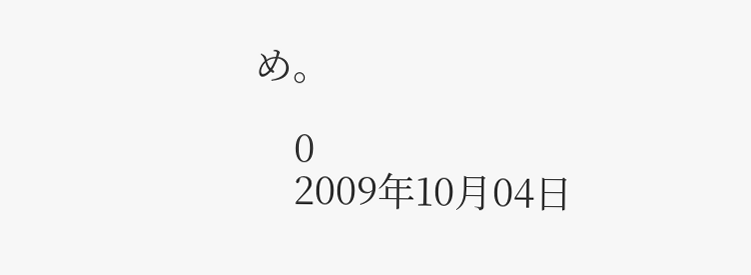め。

    0
    2009年10月04日